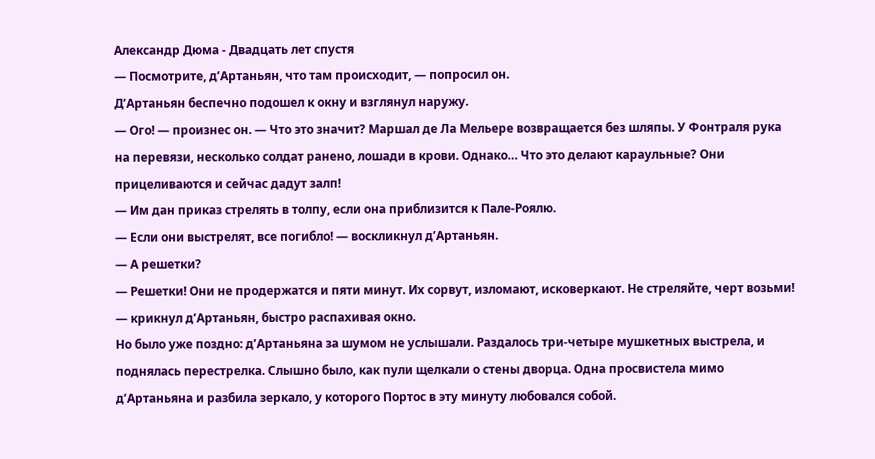Александр Дюма - Двадцать лет спустя
— Посмотрите, д’Артаньян, что там происходит, — попросил он.
Д’Артаньян беспечно подошел к окну и взглянул наружу.
— Ого! — произнес он. — Что это значит? Маршал де Ла Мельере возвращается без шляпы. У Фонтраля рука на перевязи, несколько солдат ранено, лошади в крови. Однако… Что это делают караульные? Они прицеливаются и сейчас дадут залп!
— Им дан приказ стрелять в толпу, если она приблизится к Пале-Роялю.
— Если они выстрелят, все погибло! — воскликнул д’Артаньян.
— А решетки?
— Решетки! Они не продержатся и пяти минут. Их сорвут, изломают, исковеркают. Не стреляйте, черт возьми! — крикнул д’Артаньян, быстро распахивая окно.
Но было уже поздно: д’Артаньяна за шумом не услышали. Раздалось три-четыре мушкетных выстрела, и поднялась перестрелка. Слышно было, как пули щелкали о стены дворца. Одна просвистела мимо д’Артаньяна и разбила зеркало, у которого Портос в эту минуту любовался собой.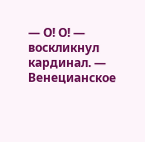— О! О! — воскликнул кардинал. — Венецианское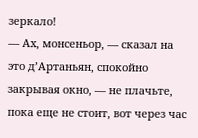зеркало!
— Ах, монсеньор, — сказал на это д’Артаньян, спокойно закрывая окно, — не плачьте, пока еще не стоит, вот через час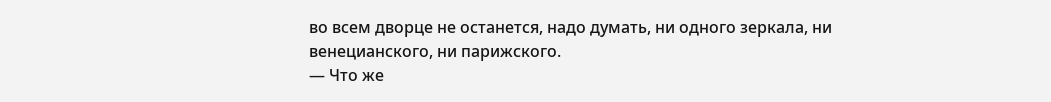во всем дворце не останется, надо думать, ни одного зеркала, ни венецианского, ни парижского.
— Что же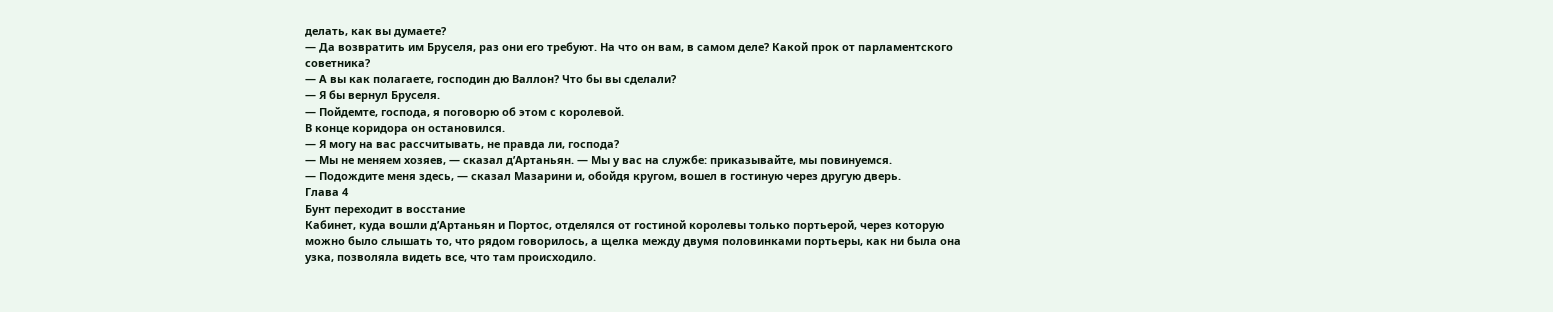делать, как вы думаете?
— Да возвратить им Бруселя, раз они его требуют. На что он вам, в самом деле? Какой прок от парламентского советника?
— А вы как полагаете, господин дю Валлон? Что бы вы сделали?
— Я бы вернул Бруселя.
— Пойдемте, господа, я поговорю об этом с королевой.
В конце коридора он остановился.
— Я могу на вас рассчитывать, не правда ли, господа?
— Мы не меняем хозяев, — сказал д’Артаньян. — Мы у вас на службе: приказывайте, мы повинуемся.
— Подождите меня здесь, — сказал Мазарини и, обойдя кругом, вошел в гостиную через другую дверь.
Глава 4
Бунт переходит в восстание
Кабинет, куда вошли д’Артаньян и Портос, отделялся от гостиной королевы только портьерой, через которую можно было слышать то, что рядом говорилось, а щелка между двумя половинками портьеры, как ни была она узка, позволяла видеть все, что там происходило.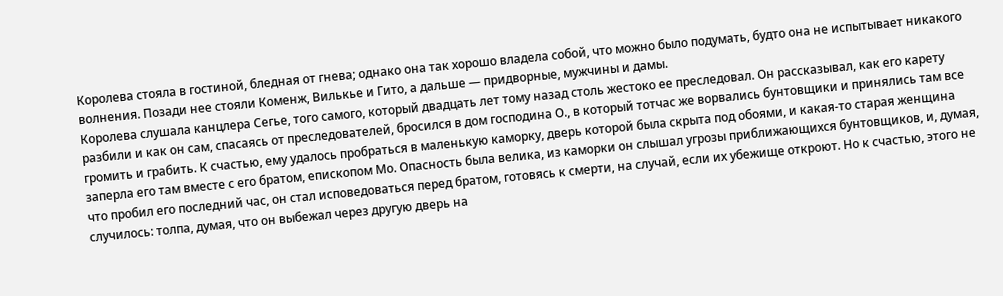Королева стояла в гостиной, бледная от гнева; однако она так хорошо владела собой, что можно было подумать, будто она не испытывает никакого волнения. Позади нее стояли Коменж, Вилькье и Гито, а дальше — придворные, мужчины и дамы.
Королева слушала канцлера Сегье, того самого, который двадцать лет тому назад столь жестоко ее преследовал. Он рассказывал, как его карету разбили и как он сам, спасаясь от преследователей, бросился в дом господина О., в который тотчас же ворвались бунтовщики и принялись там все громить и грабить. К счастью, ему удалось пробраться в маленькую каморку, дверь которой была скрыта под обоями, и какая-то старая женщина заперла его там вместе с его братом, епископом Мо. Опасность была велика, из каморки он слышал угрозы приближающихся бунтовщиков, и, думая, что пробил его последний час, он стал исповедоваться перед братом, готовясь к смерти, на случай, если их убежище откроют. Но к счастью, этого не случилось: толпа, думая, что он выбежал через другую дверь на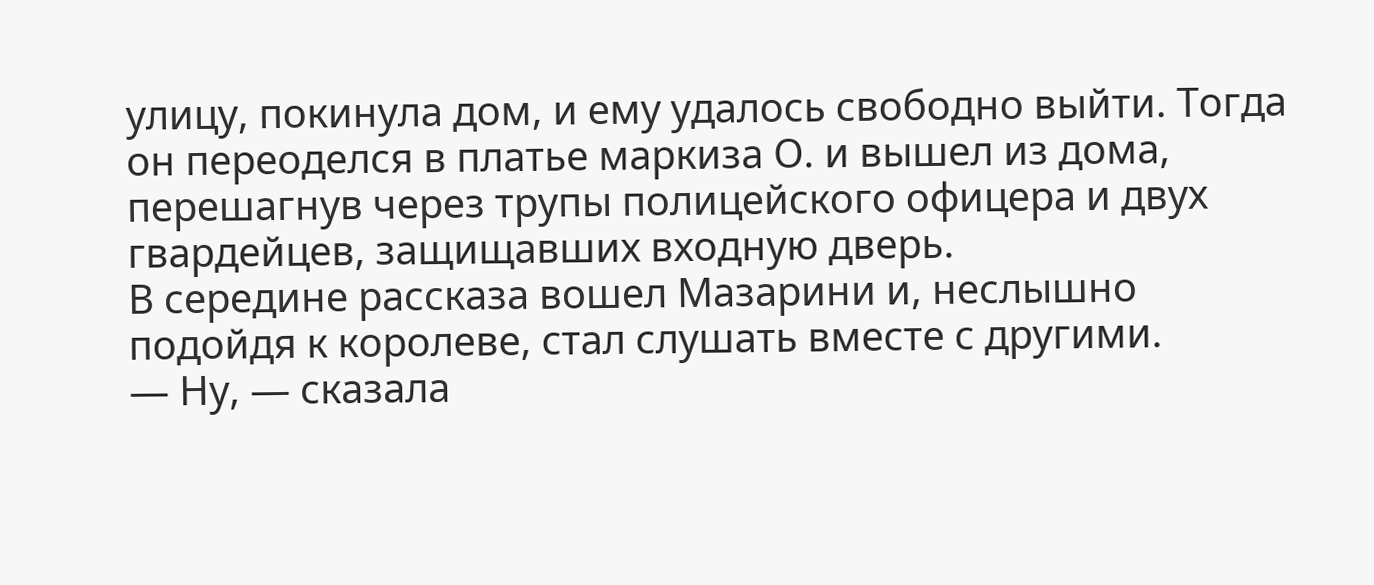улицу, покинула дом, и ему удалось свободно выйти. Тогда он переоделся в платье маркиза О. и вышел из дома, перешагнув через трупы полицейского офицера и двух гвардейцев, защищавших входную дверь.
В середине рассказа вошел Мазарини и, неслышно подойдя к королеве, стал слушать вместе с другими.
— Ну, — сказала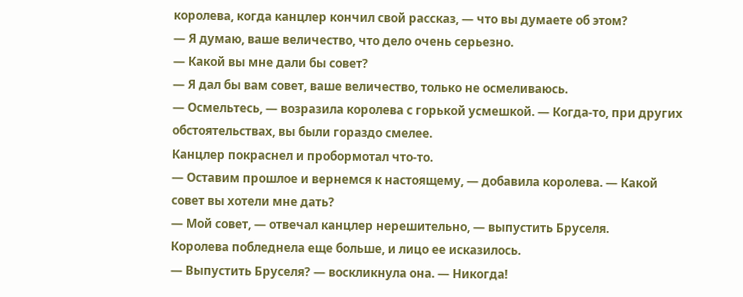королева, когда канцлер кончил свой рассказ, — что вы думаете об этом?
— Я думаю, ваше величество, что дело очень серьезно.
— Какой вы мне дали бы совет?
— Я дал бы вам совет, ваше величество, только не осмеливаюсь.
— Осмельтесь, — возразила королева с горькой усмешкой. — Когда-то, при других обстоятельствах, вы были гораздо смелее.
Канцлер покраснел и пробормотал что-то.
— Оставим прошлое и вернемся к настоящему, — добавила королева. — Какой совет вы хотели мне дать?
— Мой совет, — отвечал канцлер нерешительно, — выпустить Бруселя.
Королева побледнела еще больше, и лицо ее исказилось.
— Выпустить Бруселя? — воскликнула она. — Никогда!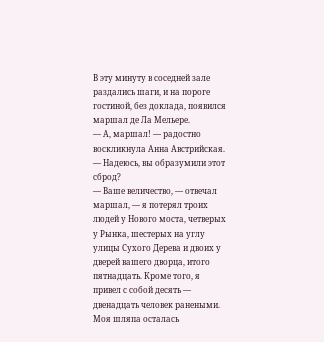В эту минуту в соседней зале раздались шаги, и на пороге гостиной, без доклада, появился маршал де Ла Мельере.
— А, маршал! — радостно воскликнула Анна Австрийская. — Надеюсь, вы образумили этот сброд?
— Ваше величество, — отвечал маршал, — я потерял троих людей у Нового моста, четверых у Рынка, шестерых на углу улицы Сухого Дерева и двоих у дверей вашего дворца, итого пятнадцать. Кроме того, я привел с собой десять — двенадцать человек ранеными. Моя шляпа осталась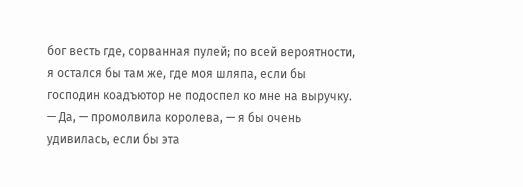бог весть где, сорванная пулей; по всей вероятности, я остался бы там же, где моя шляпа, если бы господин коадъютор не подоспел ко мне на выручку.
— Да, — промолвила королева, — я бы очень удивилась, если бы эта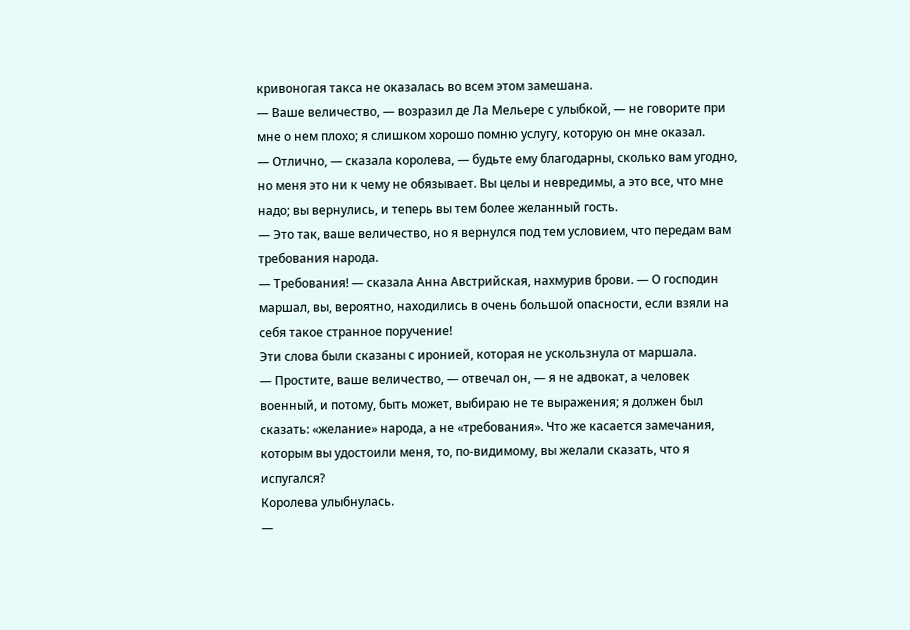кривоногая такса не оказалась во всем этом замешана.
— Ваше величество, — возразил де Ла Мельере с улыбкой, — не говорите при мне о нем плохо; я слишком хорошо помню услугу, которую он мне оказал.
— Отлично, — сказала королева, — будьте ему благодарны, сколько вам угодно, но меня это ни к чему не обязывает. Вы целы и невредимы, а это все, что мне надо; вы вернулись, и теперь вы тем более желанный гость.
— Это так, ваше величество, но я вернулся под тем условием, что передам вам требования народа.
— Требования! — сказала Анна Австрийская, нахмурив брови. — О господин маршал, вы, вероятно, находились в очень большой опасности, если взяли на себя такое странное поручение!
Эти слова были сказаны с иронией, которая не ускользнула от маршала.
— Простите, ваше величество, — отвечал он, — я не адвокат, а человек военный, и потому, быть может, выбираю не те выражения; я должен был сказать: «желание» народа, а не «требования». Что же касается замечания, которым вы удостоили меня, то, по-видимому, вы желали сказать, что я испугался?
Королева улыбнулась.
—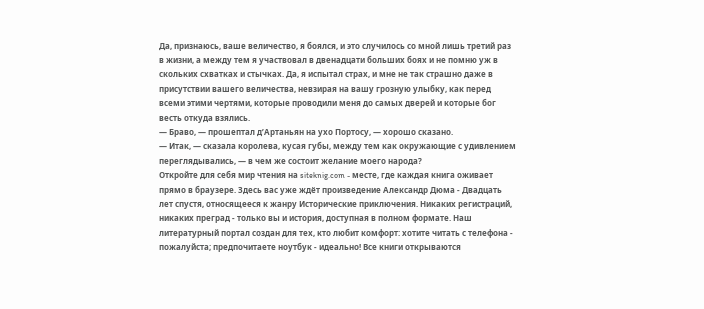Да, признаюсь, ваше величество, я боялся, и это случилось со мной лишь третий раз в жизни, а между тем я участвовал в двенадцати больших боях и не помню уж в скольких схватках и стычках. Да, я испытал страх, и мне не так страшно даже в присутствии вашего величества, невзирая на вашу грозную улыбку, как перед всеми этими чертями, которые проводили меня до самых дверей и которые бог весть откуда взялись.
— Браво, — прошептал д’Артаньян на ухо Портосу, — хорошо сказано.
— Итак, — сказала королева, кусая губы, между тем как окружающие с удивлением переглядывались, — в чем же состоит желание моего народа?
Откройте для себя мир чтения на siteknig.com - месте, где каждая книга оживает прямо в браузере. Здесь вас уже ждёт произведение Александр Дюма - Двадцать лет спустя, относящееся к жанру Исторические приключения. Никаких регистраций, никаких преград - только вы и история, доступная в полном формате. Наш литературный портал создан для тех, кто любит комфорт: хотите читать с телефона - пожалуйста; предпочитаете ноутбук - идеально! Все книги открываются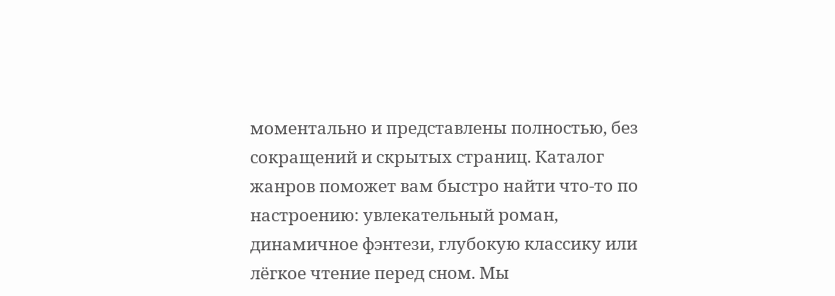моментально и представлены полностью, без сокращений и скрытых страниц. Каталог жанров поможет вам быстро найти что-то по настроению: увлекательный роман, динамичное фэнтези, глубокую классику или лёгкое чтение перед сном. Мы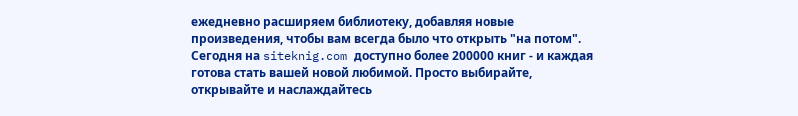ежедневно расширяем библиотеку, добавляя новые произведения, чтобы вам всегда было что открыть "на потом". Сегодня на siteknig.com доступно более 200000 книг - и каждая готова стать вашей новой любимой. Просто выбирайте, открывайте и наслаждайтесь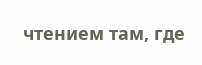чтением там, где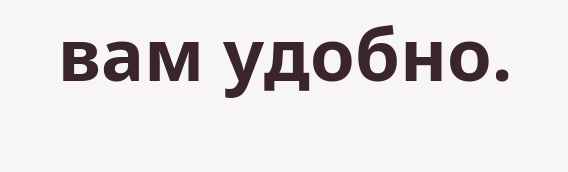вам удобно.